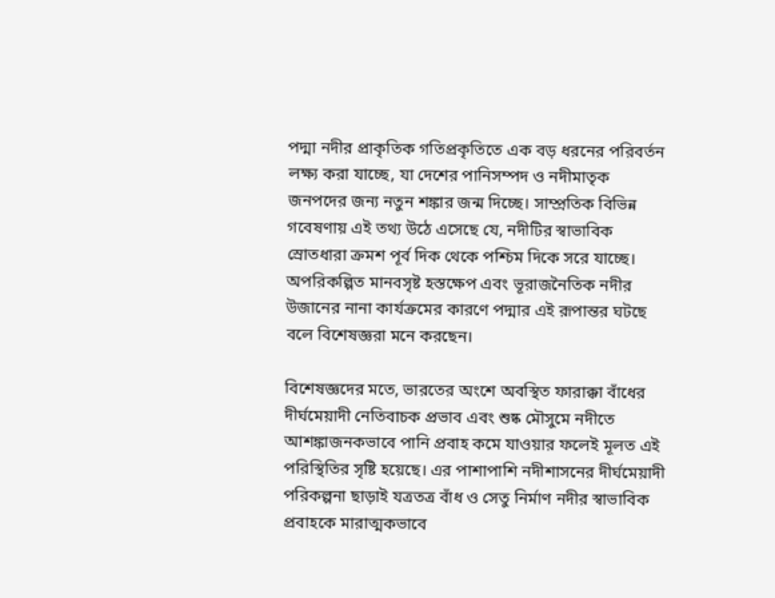পদ্মা নদীর প্রাকৃতিক গতিপ্রকৃতিতে এক বড় ধরনের পরিবর্তন লক্ষ্য করা যাচ্ছে, যা দেশের পানিসম্পদ ও নদীমাতৃক জনপদের জন্য নতুন শঙ্কার জন্ম দিচ্ছে। সাম্প্রতিক বিভিন্ন গবেষণায় এই তথ্য উঠে এসেছে যে, নদীটির স্বাভাবিক স্রোতধারা ক্রমশ পূর্ব দিক থেকে পশ্চিম দিকে সরে যাচ্ছে। অপরিকল্পিত মানবসৃষ্ট হস্তক্ষেপ এবং ভূরাজনৈতিক নদীর উজানের নানা কার্যক্রমের কারণে পদ্মার এই রূপান্তর ঘটছে বলে বিশেষজ্ঞরা মনে করছেন।

বিশেষজ্ঞদের মতে, ভারতের অংশে অবস্থিত ফারাক্কা বাঁধের দীর্ঘমেয়াদী নেতিবাচক প্রভাব এবং শুষ্ক মৌসুমে নদীতে আশঙ্কাজনকভাবে পানি প্রবাহ কমে যাওয়ার ফলেই মূলত এই পরিস্থিতির সৃষ্টি হয়েছে। এর পাশাপাশি নদীশাসনের দীর্ঘমেয়াদী পরিকল্পনা ছাড়াই যত্রতত্র বাঁধ ও সেতু নির্মাণ নদীর স্বাভাবিক প্রবাহকে মারাত্মকভাবে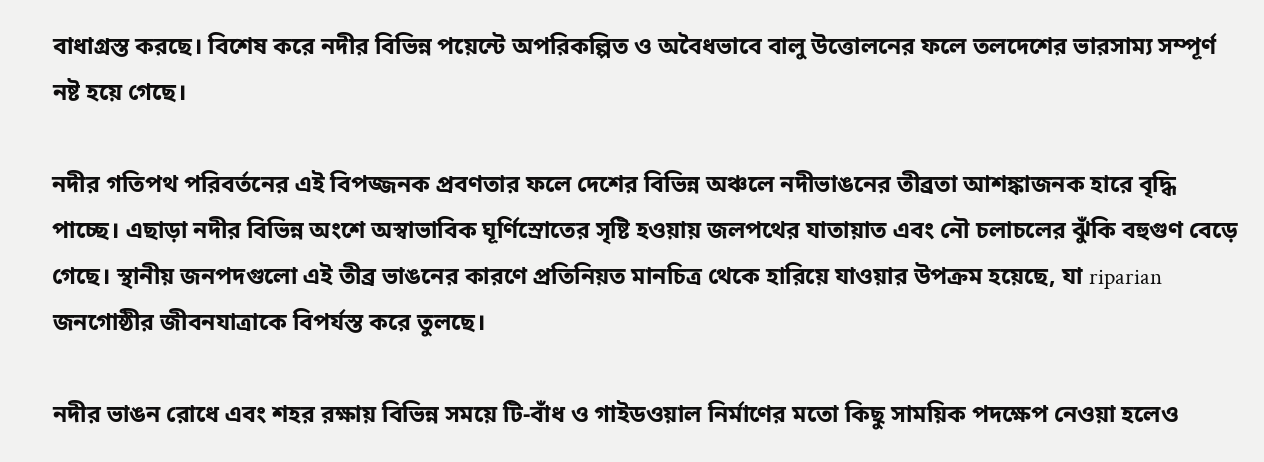বাধাগ্রস্ত করছে। বিশেষ করে নদীর বিভিন্ন পয়েন্টে অপরিকল্পিত ও অবৈধভাবে বালু উত্তোলনের ফলে তলদেশের ভারসাম্য সম্পূর্ণ নষ্ট হয়ে গেছে।

নদীর গতিপথ পরিবর্তনের এই বিপজ্জনক প্রবণতার ফলে দেশের বিভিন্ন অঞ্চলে নদীভাঙনের তীব্রতা আশঙ্কাজনক হারে বৃদ্ধি পাচ্ছে। এছাড়া নদীর বিভিন্ন অংশে অস্বাভাবিক ঘূর্ণিস্রোতের সৃষ্টি হওয়ায় জলপথের যাতায়াত এবং নৌ চলাচলের ঝুঁকি বহুগুণ বেড়ে গেছে। স্থানীয় জনপদগুলো এই তীব্র ভাঙনের কারণে প্রতিনিয়ত মানচিত্র থেকে হারিয়ে যাওয়ার উপক্রম হয়েছে, যা riparian জনগোষ্ঠীর জীবনযাত্রাকে বিপর্যস্ত করে তুলছে।

নদীর ভাঙন রোধে এবং শহর রক্ষায় বিভিন্ন সময়ে টি-বাঁধ ও গাইডওয়াল নির্মাণের মতো কিছু সাময়িক পদক্ষেপ নেওয়া হলেও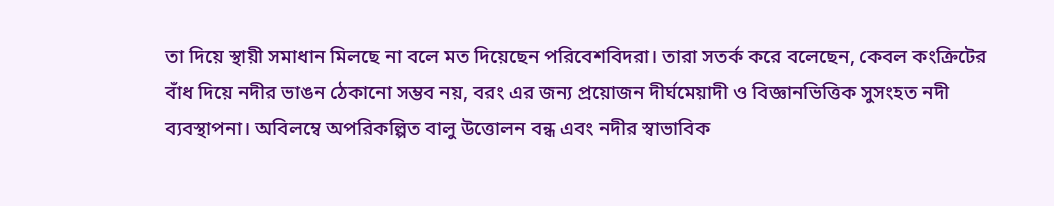তা দিয়ে স্থায়ী সমাধান মিলছে না বলে মত দিয়েছেন পরিবেশবিদরা। তারা সতর্ক করে বলেছেন, কেবল কংক্রিটের বাঁধ দিয়ে নদীর ভাঙন ঠেকানো সম্ভব নয়, বরং এর জন্য প্রয়োজন দীর্ঘমেয়াদী ও বিজ্ঞানভিত্তিক সুসংহত নদী ব্যবস্থাপনা। অবিলম্বে অপরিকল্পিত বালু উত্তোলন বন্ধ এবং নদীর স্বাভাবিক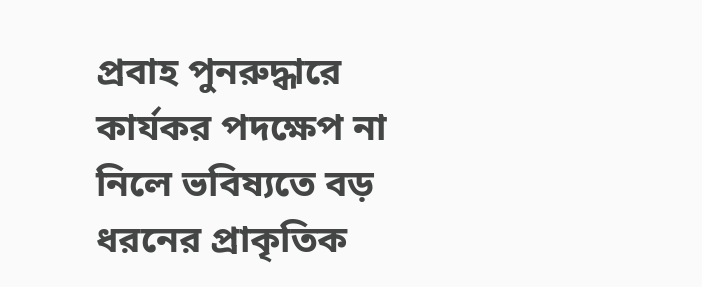প্রবাহ পুনরুদ্ধারে কার্যকর পদক্ষেপ না নিলে ভবিষ্যতে বড় ধরনের প্রাকৃতিক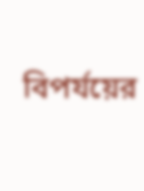বিপর্যয়ের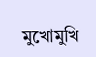মুখোমুখি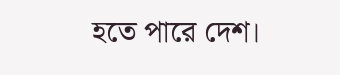হতে পারে দেশ।